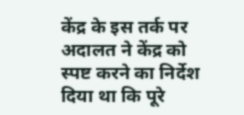केंद्र के इस तर्क पर अदालत ने केंद्र को स्पष्ट करने का निर्देश दिया था कि पूरे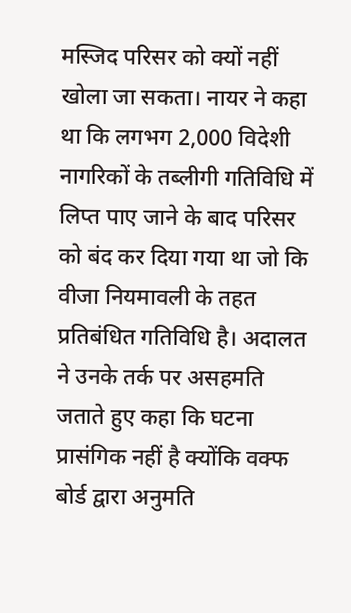मस्जिद परिसर को क्यों नहीं खोला जा सकता। नायर ने कहा था कि लगभग 2,000 विदेशी नागरिकों के तब्लीगी गतिविधि में लिप्त पाए जाने के बाद परिसर को बंद कर दिया गया था जो कि वीजा नियमावली के तहत प्रतिबंधित गतिविधि है। अदालत ने उनके तर्क पर असहमति जताते हुए कहा कि घटना प्रासंगिक नहीं है क्योंकि वक्फ बोर्ड द्वारा अनुमति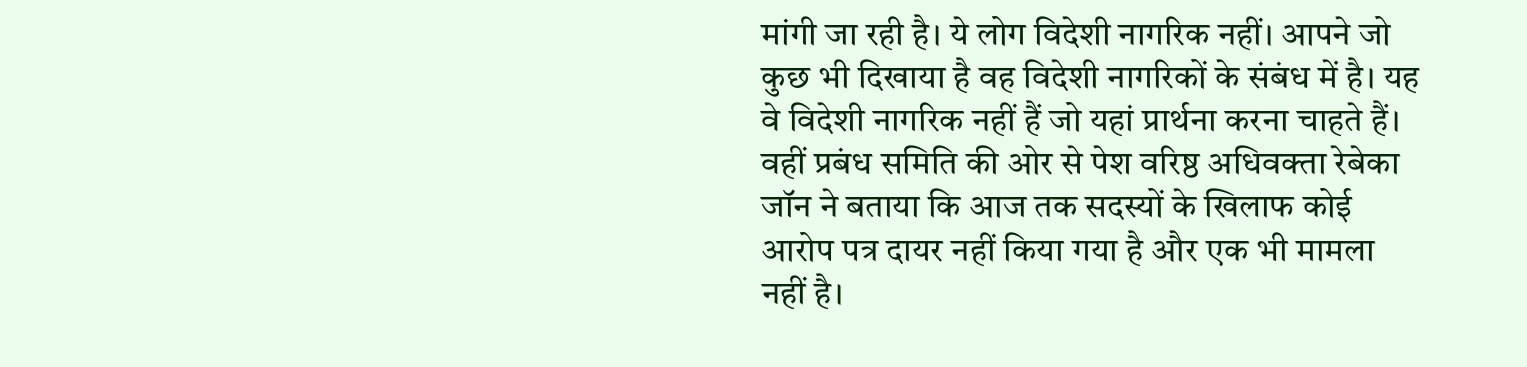मांगी जा रही है। ये लोग विदेशी नागरिक नहीं। आपने जो कुछ भी दिखाया है वह विदेशी नागरिकों के संबंध में है। यह वे विदेशी नागरिक नहीं हैं जो यहां प्रार्थना करना चाहते हैं।
वहीं प्रबंध समिति की ओर से पेश वरिष्ठ अधिवक्ता रेबेका जॉन ने बताया कि आज तक सदस्यों के खिलाफ कोई आरोप पत्र दायर नहीं किया गया है और एक भी मामला नहीं है।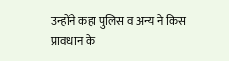उन्होंने कहा पुलिस व अन्य ने किस प्रावधान के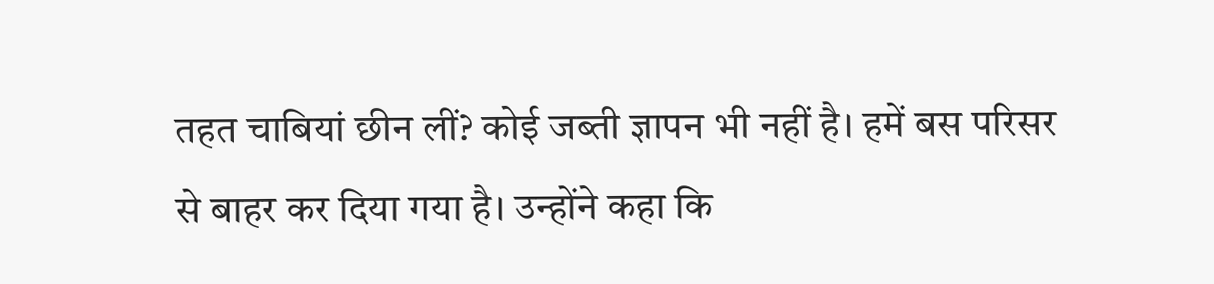तहत चाबियां छीन लीं? कोई जब्ती ज्ञापन भी नहीं है। हमें बस परिसर से बाहर कर दिया गया है। उन्होंने कहा कि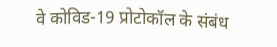वे कोविड-19 प्रोटोकॉल के संबंध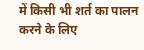में किसी भी शर्त का पालन करने के लिए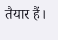तैयार हैं।